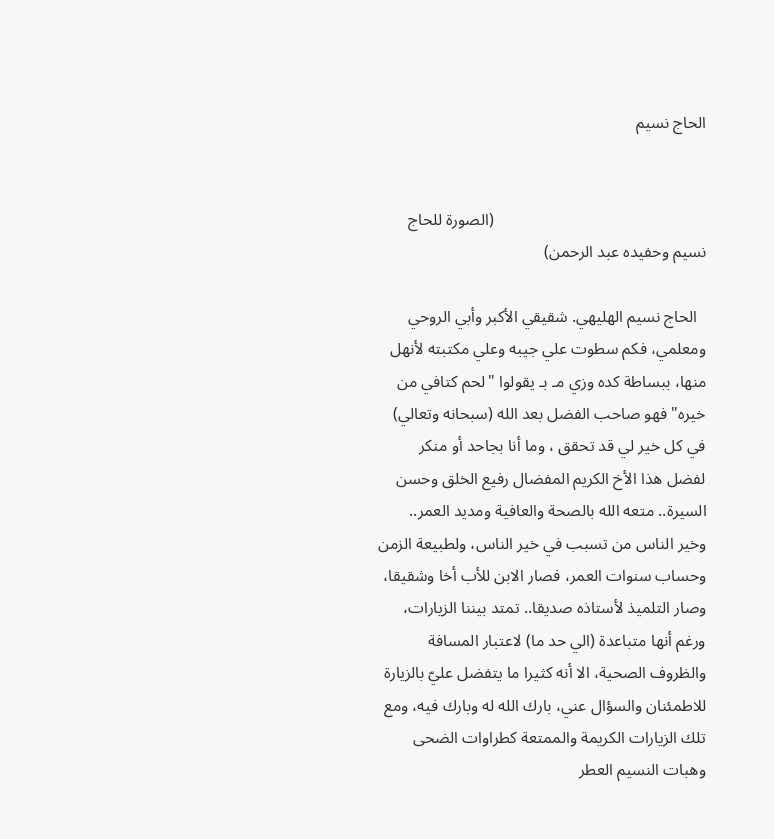الحاج نسيم


                                                   (الصورة للحاج نسيم وحفيده عبد الرحمن)

  الحاج نسيم الهليهي. شقيقي الأكبر وأبي الروحي ومعلمي، فكم سطوت علي جيبه وعلي مكتبته لأنهل منها، ببساطة كده وزي مـ بـ يقولوا "لحم كتافي من خيره" فهو صاحب الفضل بعد الله (سبحانه وتعالي) في كل خير لي قد تحقق ، وما أنا بجاحد أو منكر لفضل هذا الأخ الكريم المفضال رفيع الخلق وحسن السيرة.. متعه الله بالصحة والعافية ومديد العمر.. وخير الناس من تسبب في خير الناس، ولطبيعة الزمن وحساب سنوات العمر، فصار الابن للأب أخا وشقيقا، وصار التلميذ لأستاذه صديقا.. تمتد بيننا الزيارات، ورغم أنها متباعدة (الي حد ما) لاعتبار المسافة والظروف الصحية، الا أنه كثيرا ما يتفضل عليّ بالزيارة للاطمئنان والسؤال عني، بارك الله له وبارك فيه، ومع تلك الزيارات الكريمة والممتعة كطراوات الضحى وهبات النسيم العطر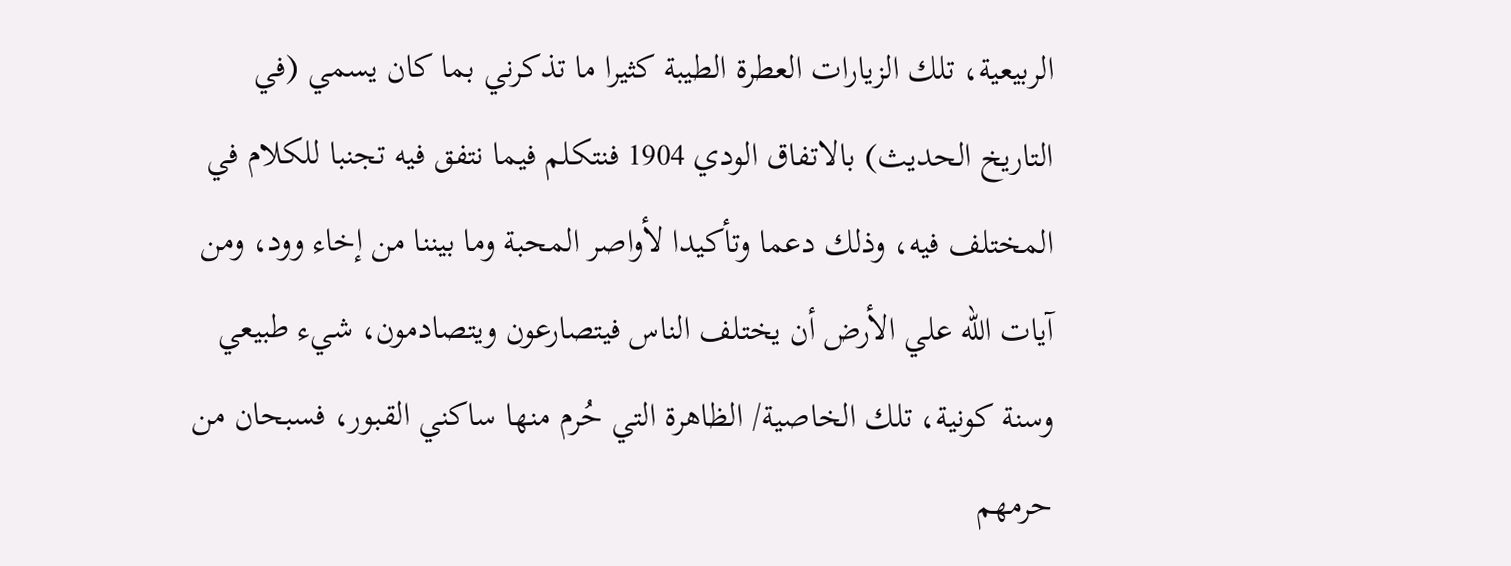الربيعية، تلك الزيارات العطرة الطيبة كثيرا ما تذكرني بما كان يسمي (في التاريخ الحديث) بالاتفاق الودي 1904 فنتكلم فيما نتفق فيه تجنبا للكلام في المختلف فيه، وذلك دعما وتأكيدا لأواصر المحبة وما بيننا من إخاء وود، ومن آيات الله علي الأرض أن يختلف الناس فيتصارعون ويتصادمون، شيء طبيعي وسنة كونية، تلك الخاصية/ الظاهرة التي حُرم منها ساكني القبور، فسبحان من حرمهم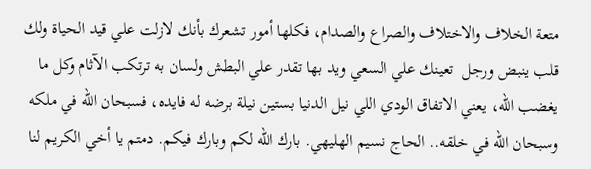متعة الخلاف والاختلاف والصراع والصدام، فكلها أمور تشعرك بأنك لازلت علي قيد الحياة ولك قلب ينبض ورجل  تعينك علي السعي ويد بها تقدر علي البطش ولسان به ترتكب الآثام وكل ما يغضب الله، يعني الاتفاق الودي اللي نيل الدنيا بستين نيلة برضه له فايده، فسبحان الله في ملكه وسبحان الله في خلقه.. الحاج نسيم الهليهي. بارك الله لكم وبارك فيكم. دمتم يا أخي الكريم لنا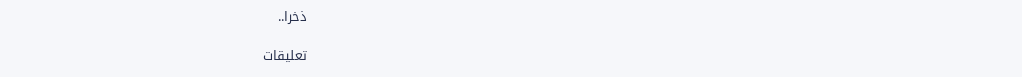ذخرا..

تعليقات